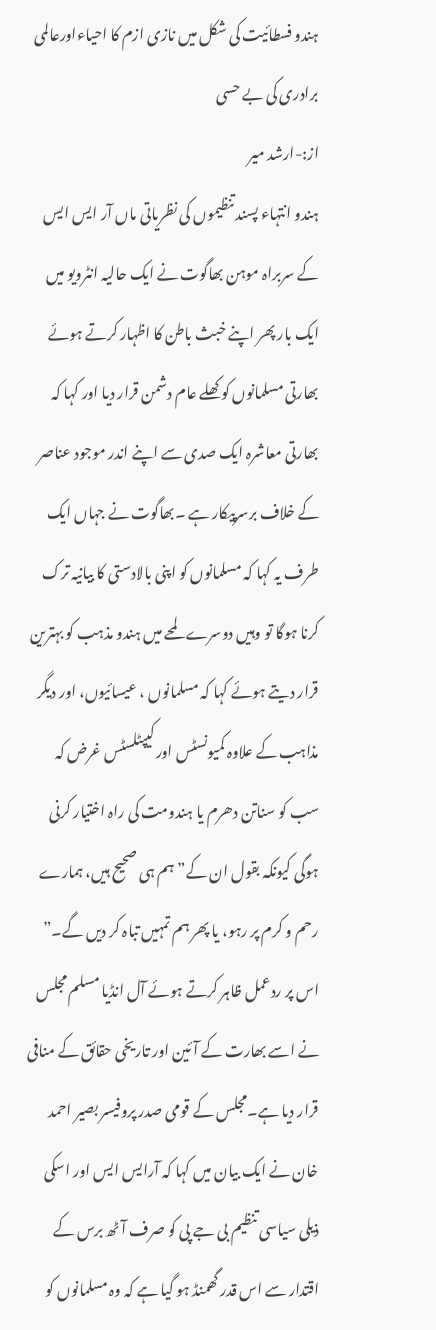ہندو فسطائیت کی شکل میں نازی ازم کا احیاءاورعالمی برادری کی بے حسی
از:-ارشد میر
ہندو انتہاء پسند تنظیموں کی نظریاتی ماں آر ایس ایس کے سربراہ موہن بھاگوت نے ایک حالیہ انٹرویو میں ایک بار پھر اپنے خبث باطن کا اظہار کرتے ہوئے بھارتی مسلمانوں کو کھلے عام دشمن قرار دیا اور کہا کہ بھارتی معاشرہ ایک صدی سے اپنے اندر موجود عناصر کے خلاف برسرپیکار ہے ۔بھاگوت نے جہاں ایک طرف یہ کہا کہ مسلمانوں کو اپنی بالادستی کا بیانیہ ترک کرنا ہوگا تو وہیں دوسرے لمحے میں ہندو مذہب کو بہترین قرار دیتے ہوئے کہا کہ مسلمانوں ، عیسائیوں، اور دیگر مذاہب کے علاوہ کمیونسٹس اور کیپٹلسٹس غرض کہ سب کو سناتن دھرم یا ہندومت کی راہ اختیار کرنی ہوگی کیونکہ بقول ان کے” ہم ہی صحیح ہیں، ہمارے رحم و کرم پر رہو، یا پھر ہم تمہیں تباہ کر دیں گے۔”
اس پر ردعمل ظاہر کرتے ہوئے آل انڈیا مسلم مجلس نے اسے بھارت کے آئین اور تاریخی حقائق کے منافی قرار دیا ہے۔مجلس کے قومی صدر پروفیسر بصیر احمد خان نے ایک بیان میں کہا کہ آرایس ایس اور اسکی ذیلی سیاسی تنظیم بی جے پی کو صرف آٹھ برس کے اقتدار سے اس قدر گھمنڈ ہو گیا ہے کہ وہ مسلمانوں کو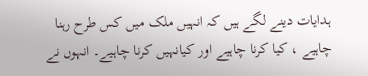ہدایات دینے لگے ہیں کہ انہیں ملک میں کس طرح رہنا چاہیے ، کیا کرنا چاہیے اور کیانہیں کرنا چاہیے۔ انہوں نے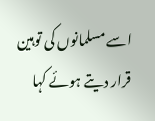اسے مسلمانوں کی توہین قرار دیتے ہوئے کہا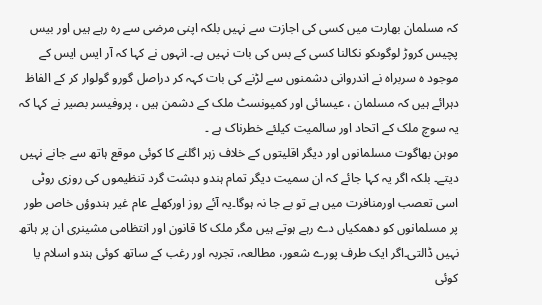کہ مسلمان بھارت میں کسی کی اجازت سے نہیں بلکہ اپنی مرضی سے رہ رہے ہیں اور بیس پچیس کروڑ لوگوںکو نکالنا کسی کے بس کی بات نہیں ہے۔ انہوں نے کہا کہ آر ایس ایس کے موجود ہ سربراہ نے اندروانی دشمنوں سے لڑنے کی بات کہہ کر دراصل گورو گولوار کر کے الفاظ دہرائے ہیں کہ مسلمان ، عیسائی اور کمیونسٹ ملک کے دشمن ہیں ، پروفیسر بصیر نے کہا کہ یہ سوچ ملک کے اتحاد اور سالمیت کیلئے خطرناک ہے ۔
موہن بھاگوت مسلمانوں اور دیگر اقلیتوں کے خلاف زہر اگلنے کا کوئی موقع ہاتھ سے جانے نہیں دیتے۔ بلکہ اگر یہ کہا جائے کہ ان سمیت دیگر تمام ہندو دہشت گرد تنظیموں کی روزی روٹی اسی تعصب اورمنافرت میں ہے تو بے جا نہ ہوگا۔یہ آئے روز اورکھلے عام غیر ہندوؤں خاص طور پر مسلمانوں کو دھمکیاں دے رہے ہوتے ہیں مگر ملک کا قانون اور انتظامی مشینری ان پر ہاتھ نہیں ڈالتی۔اگر ایک طرف پورے شعور، مطالعہ، تجربہ اور رغب کے ساتھ کوئی ہندو اسلام یا کوئی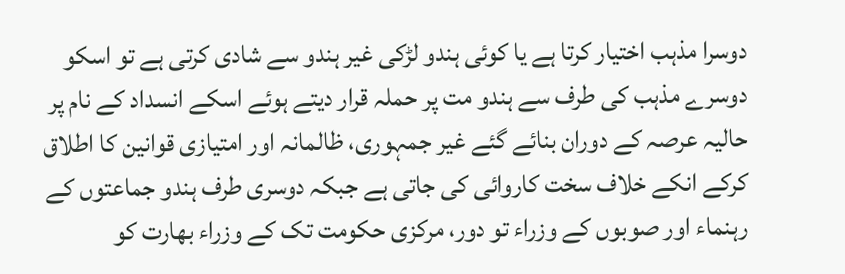دوسرا مذہب اختیار کرتا ہے یا کوئی ہندو لڑکی غیر ہندو سے شادی کرتی ہے تو اسکو دوسرے مذہب کی طرف سے ہندو مت پر حملہ قرار دیتے ہوئے اسکے انسداد کے نام پر حالیہ عرصہ کے دوران بنائے گئے غیر جمہوری، ظالمانہ اور امتیازی قوانین کا اطلاق کرکے انکے خلاف سخت کاروائی کی جاتی ہے جبکہ دوسری طرف ہندو جماعتوں کے رہنماء اور صوبوں کے وزراء تو دور، مرکزی حکومت تک کے وزراء بھارت کو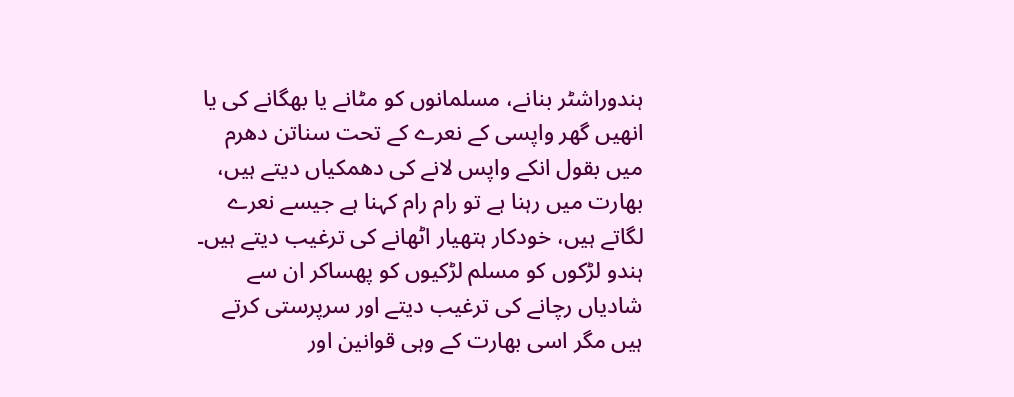ہندوراشٹر بنانے، مسلمانوں کو مٹانے یا بھگانے کی یا انھیں گھر واپسی کے نعرے کے تحت سناتن دھرم میں بقول انکے واپس لانے کی دھمکیاں دیتے ہیں، بھارت میں رہنا ہے تو رام رام کہنا ہے جیسے نعرے لگاتے ہیں، خودکار ہتھیار اٹھانے کی ترغیب دیتے ہیں۔ ہندو لڑکوں کو مسلم لڑکیوں کو پھساکر ان سے شادیاں رچانے کی ترغیب دیتے اور سرپرستی کرتے ہیں مگر اسی بھارت کے وہی قوانین اور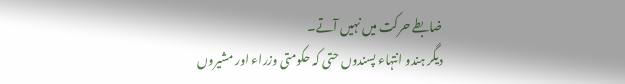ضابطے حرکت میں نہیں آتے۔
دیگر ہندو انتہاء پسندوں حتی کہ حکومتی وزراء اور مشیروں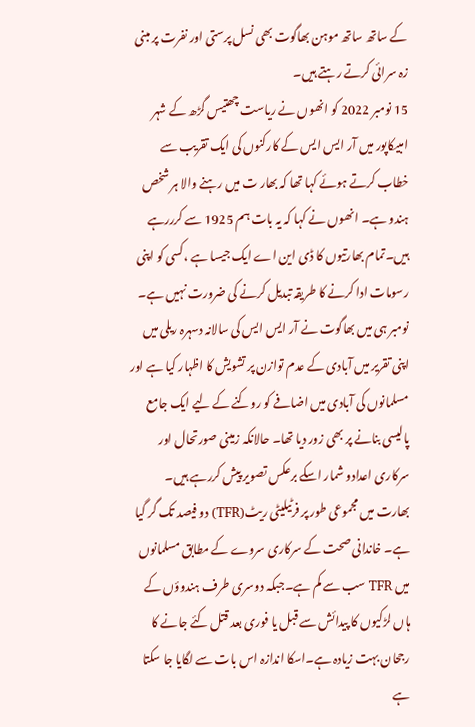کے ساتھ ساتھ موہن بھاگوت بھی نسل پرستی اور نفرت پر مبنی زہ سرائی کرتے رہتے ہیں۔
15 نومبر 2022 کو انھوں نے ریاست چھتیس گڑھ کے شہر امبیکاپور میں آر ایس ایس کے کارکنوں کی ایک تقریب سے خطاب کرتے ہوئے کہا تھا کہ بھار ت میں رہنے والا ہر شخص ہندو ہے۔ انھوں نے کہا کہ یہ بات ہم 1925 سے کرررہے ہیں۔تمام بھارتیوں کا ڈی این اے ایک جیسا ہے ،کسی کو اپنی رسومات ادا کرنے کا طریقہ تبدیل کرنے کی ضرورت نہیں ہے۔
نومبر ہی میں بھاگوت نے آر ایس ایس کی سالانہ دسہرہ ریلی میں اپنی تقریر میں آبادی کے عدم توازن پر تشویش کا اظہار کیا ہے اور مسلمانوں کی آبادی میں اضافے کو روکنے کے لیے ایک جامع پالیسی بنانے پر بھی زور دیا تھا۔ حالانکہ زمینی صورتحال اور سرکاری اعدادو شمار اسکے برعکس تصویر پیش کررہے ہیں۔ بھارت میں مجموعی طور پر فرٹیلیٹی ریٹ(TFR) دو فیصد تک گر گیا ہے۔ خاندانی صحت کے سرکاری سروے کے مطابق مسلمانوں میں TFR سب سے کم ہے۔جبکہ دوسری طرف ہندوؤں کے ہاں لڑکیوں کا پیدائش سے قبل یا فوری بعد قتل کئے جانے کا رجحان بہت زیادہ ہے۔اسکا اندازہ اس بات سے لگایا جا سکتا ہے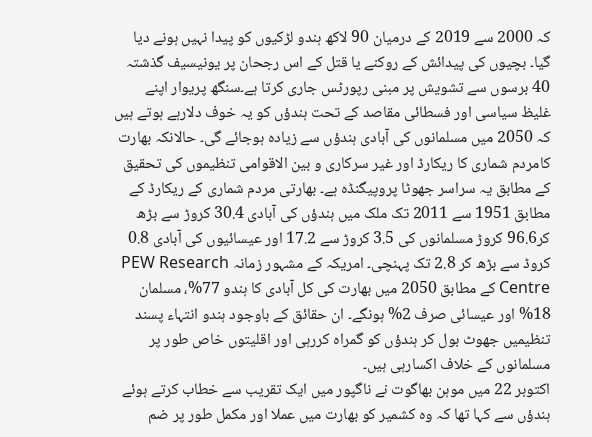کہ 2000 سے 2019 کے درمیان 90 لاکھ ہندو لڑکیوں کو پیدا نہیں ہونے دیا گیا۔ بچیوں کی پیدائش کے روکنے یا قتل کے اس رجحان پر یونیسیف گذشتہ 40 برسوں سے تشویش پر مبنی رپورٹس جاری کرتا ہے۔سنگھ پریوار اپنے غلیظ سیاسی اور فسطائی مقاصد کے تحت ہندؤں کو یہ خوف دلارہے ہوتے ہیں کہ 2050 میں مسلمانوں کی آبادی ہندؤں سے زیادہ ہوجائے گی۔ حالانکہ بھارت کامردم شماری کا ریکارڈ اور غیر سرکاری و بین الاقوامی تنظیموں کی تحقیق کے مطابق یہ سراسر جھوٹا پروپیگنڈہ ہے۔ بھارتی مردم شماری کے ریکارڈ کے مطابق 1951 سے 2011 تک ملک میں ہندؤں کی آبادی 30.4 کروڑ سے بڑھ کر96.6 کروڑ مسلمانوں کی 3.5 کروڑ سے 17.2 اور عیسائیوں کی آبادی 0.8 کروڈ سے بڑھ کر 2.8 تک پہنچی۔ امریکہ کے مشہور زمانہ PEW Research Centre کے مطابق 2050 میں بھارت کی کل آبادی کا ہندو 77%، مسلمان 18% اور عیسائی صرف 2% ہونگے۔ ان حقائق کے باوجود ہندو انتہاء پسند تنظیمیں جھوٹ بول کر ہندؤں کو گمراہ کررہی اور اقلیتوں خاص طور پر مسلمانوں کے خلاف اکسارہی ہیں۔
اکتوبر 22 میں موہن بھاگوت نے ناگپور میں ایک تقریب سے خطاب کرتے ہوئے ہندؤں سے کہا تھا کہ وہ کشمیر کو بھارت میں عملا اور مکمل طور پر ضم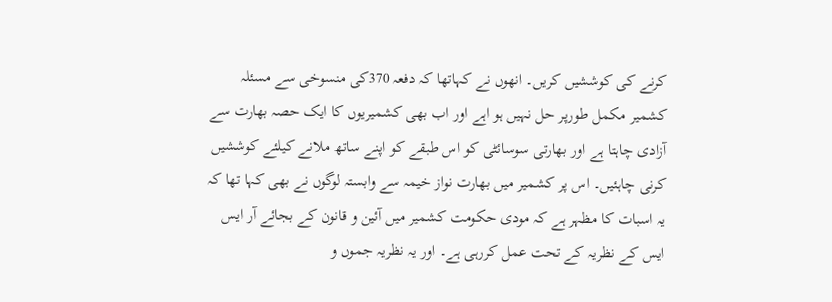کرنے کی کوششیں کریں۔ انھوں نے کہاتھا کہ دفعہ 370کی منسوخی سے مسئلہ کشمیر مکمل طورپر حل نہیں ہو اہے اور اب بھی کشمیریوں کا ایک حصہ بھارت سے آزادی چاہتا ہے اور بھارتی سوسائٹی کو اس طبقے کو اپنے ساتھ ملانے کیلئے کوششیں کرنی چاہئیں۔ اس پر کشمیر میں بھارت نواز خیمہ سے وابستہ لوگوں نے بھی کہا تھا کہ یہ اسبات کا مظہر ہے کہ مودی حکومت کشمیر میں آئین و قانون کے بجائے آر ایس ایس کے نظریہ کے تحت عمل کررہی ہے۔ اور یہ نظریہ جموں و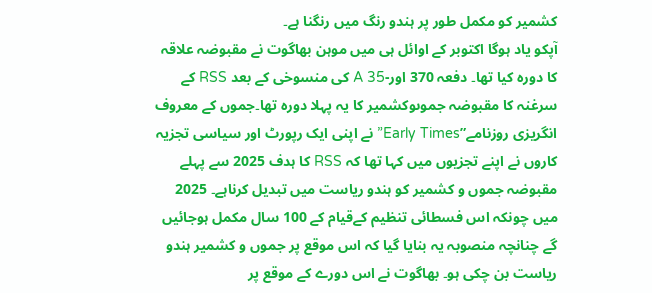کشمیر کو مکمل طور پر ہندو رنگ میں رنگنا ہے۔
آپکو یاد ہوگا اکتوبر کے اوائل ہی میں موہن بھاگوت نے مقبوضہ علاقہ کا دورہ کیا تھا۔ دفعہ 370 اور-A 35 کی منسوخی کے بعد RSS کے سرغنہ کا مقبوضہ جموںوکشمیر کا یہ پہلا دورہ تھا۔جموں کے معروف انگریزی روزنامے”Early Times” نے اپنی ایک رپورٹ اور سیاسی تجزیہ کاروں نے اپنے تجزیوں میں کہا تھا کہ RSS کا ہدف 2025 سے پہلے مقبوضہ جموں و کشمیر کو ہندو ریاست میں تبدیل کرناہے۔ 2025 میں چونکہ اس فسطائی تنظیم کےقیام کے 100 سال مکمل ہوجائیں گے چنانچہ منصوبہ یہ بنایا گیا کہ اس موقع پر جموں و کشمیر ہندو ریاست بن چکی ہو۔ بھاگوت نے اس دورے کے موقع پر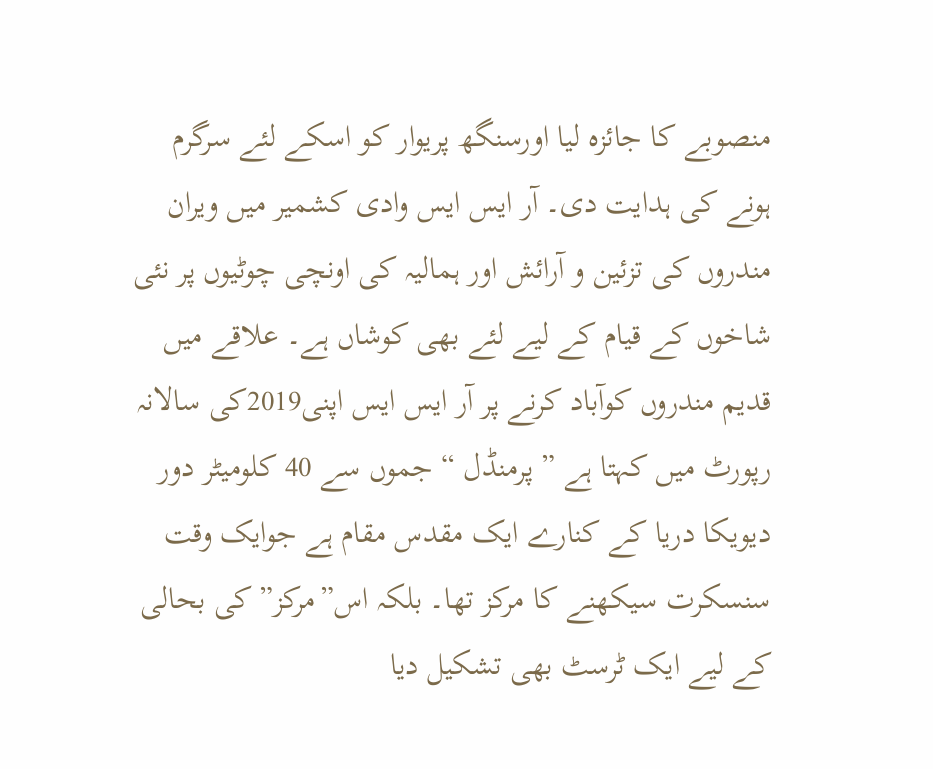منصوبے کا جائزہ لیا اورسنگھ پریوار کو اسکے لئے سرگرم ہونے کی ہدایت دی۔ آر ایس ایس وادی کشمیر میں ویران مندروں کی تزئین و آرائش اور ہمالیہ کی اونچی چوٹیوں پر نئی شاخوں کے قیام کے لیے لئے بھی کوشاں ہے۔ علاقے میں قدیم مندروں کوآباد کرنے پر آر ایس ایس اپنی2019کی سالانہ رپورٹ میں کہتا ہے ” پرمنڈل “ جموں سے 40 کلومیٹر دور دیویکا دریا کے کنارے ایک مقدس مقام ہے جوایک وقت سنسکرت سیکھنے کا مرکز تھا۔ بلکہ اس”مرکز”کی بحالی کے لیے ایک ٹرسٹ بھی تشکیل دیا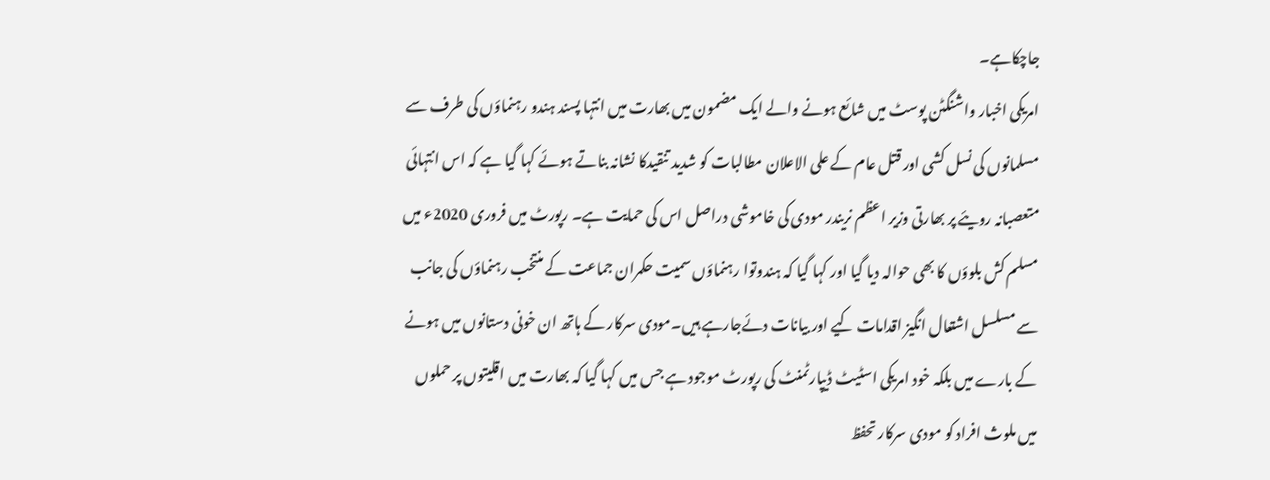جاچکاہے۔
امریکی اخبار واشنگٹن پوسٹ میں شائع ہونے والے ایک مضمون میں بھارت میں انتہا پسند ہندو رہنماؤں کی طرف سے مسلمانوں کی نسل کشی اور قتل عام کے علی الاعلان مطالبات کو شدید تنقیدکا نشانہ بناتے ہوئے کہا گیا ہے کہ اس انتہائی متعصبانہ رویئے پر بھارتی وزیر اعظم نریندر مودی کی خاموشی دراصل اس کی حمایت ہے۔ رپورٹ میں فروری 2020ء میں مسلم کش بلوؤں کا بھی حوالہ دیا گیا اور کہا گیا کہ ہندوتوا رہنماؤں سمیت حکمران جماعت کے منتخب رہنماؤں کی جانب سے مسلسل اشتعال انگیز اقدامات کیے اور بیانات دئےجارہے ہیں۔مودی سرکار کے ہاتھ ان خونی دستانوں میں ہونے کے بارے میں بلکہ خود امریکی اسٹیٹ ڈیپارٹمنٹ کی رپورٹ موجود ہے جس میں کہا گیا کہ بھارت میں اقلیتوں پر حملوں میں ملوث افراد کو مودی سرکار تحفظ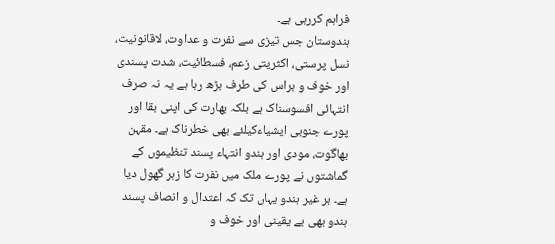فراہم کررہی ہے۔
ہندوستان جس تیزی سے نفرت و عداوت، لاقانونیت، نسل پرستی، اکثریتی زعم، فسطائیت، شدت پسندی اور خوف و ہراس کی طرف بڑھ رہا ہے یہ نہ صرف انتہائی افسوسناک ہے بلکہ بھارت کی اپنی بقا اور پورے جنوبی ایشیاءکیلئے بھی خطرناک ہے۔ مقہن بھاگوت، مودی اور ہندو انتہاء پسند تنظیموں کے گماشتوں نے پورے ملک میں نفرت کا زہر گھول دیا ہے۔ ہر غیر ہندو یہاں تک کہ اعتدال و انصاف پسند ہندو بھی بے یقینی اور خوف و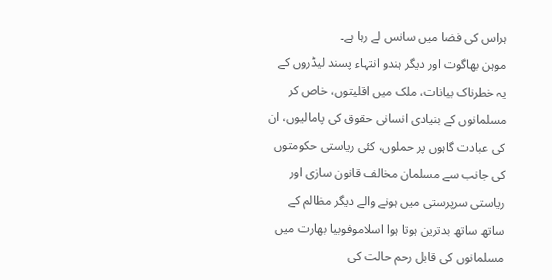ہراس کی فضا میں سانس لے رہا ہے۔
موہن بھاگوت اور دیگر ہندو انتہاء پسند لیڈروں کے یہ خطرناک بیانات، ملک میں اقلیتوں، خاص کر مسلمانوں کے بنیادی انسانی حقوق کی پامالیوں، ان کی عبادت گاہوں پر حملوں، کئی ریاستی حکومتوں کی جانب سے مسلمان مخالف قانون سازی اور ریاستی سرپرستی میں ہونے والے دیگر مظالم کے ساتھ ساتھ بدترین ہوتا ہوا اسلاموفوبیا بھارت میں مسلمانوں کی قابل رحم حالت کی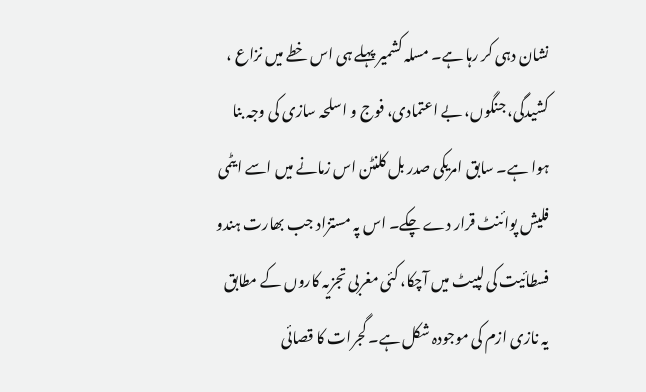نشان دہی کر رہا ہے۔ مسلہ کشمیر پہلے ہی اس خطے میں نزاع ، کشیدگی، جنگوں، بے اعتمادی، فوج و اسلحہ سازی کی وجہ بنا ہوا ہے۔ سابق امریکی صدر بل کلنٹن اس زمانے میں اسے ایٹمی فلیش پوائنٹ قرار دے چکے۔ اس پہ مستزاد جب بھارت ہندو فسطائیت کی لپیٹ میں آچکا، کئی مغربی تجزیہ کاروں کے مطابق یہ نازی ازم کی موجودہ شکل ہے۔ گجرات کا قصائی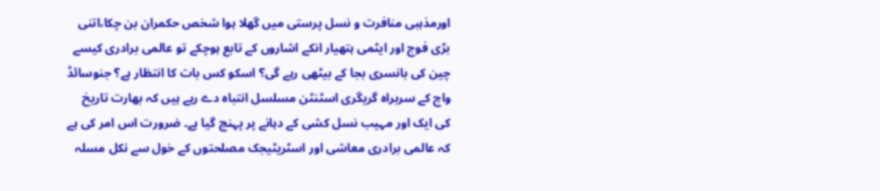اورمذہبی منافرت و نسل پرستی میں گھلا ہوا شخص حکمران بن چکا،اتنی بڑی فوج اور ایٹمی ہتھیار انکے اشاروں کے تابع ہوچکے تو عالمی برادری کیسے چین کی بانسری بجا کے بیٹھی رہے گی؟ اسکو کس بات کا انتظار ہے؟ جنوسائڈ واچ کے سربراہ گریگری اسٹنٹن مسلسل انتباہ دے رہے ہیں کہ بھارت تاریخ کی ایک اور مہیب نسل کشی کے دہانے پر پہنچ گیا ہے۔ ضرورت اس امر کی ہے کہ عالمی برادری معاشی اور اسٹریٹیجک مصلحتوں کے خول سے نکل مسلہ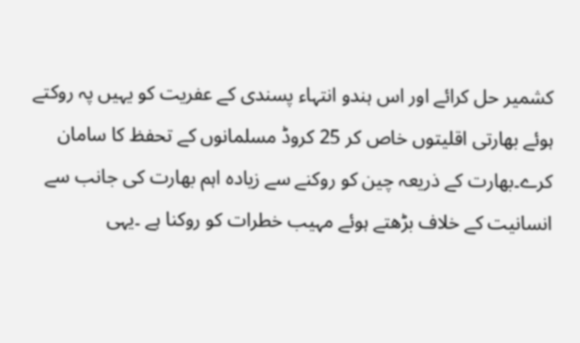کشمیر حل کرائے اور اس ہندو انتہاء پسندی کے عفریت کو یہیں پہ روکتے ہوئے بھارتی اقلیتوں خاص کر 25 کروڈ مسلمانوں کے تحفظ کا سامان کرے۔بھارت کے ذریعہ چین کو روکنے سے زیادہ اہم بھارت کی جانب سے انسانیت کے خلاف بڑھتے ہوئے مہیب خطرات کو روکنا ہے ۔یہی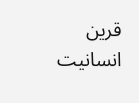قرین انسانیت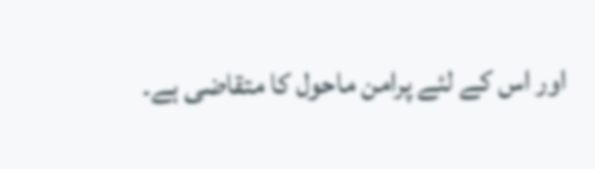اور اس کے لئے پرامن ماحول کا متقاضی ہے۔